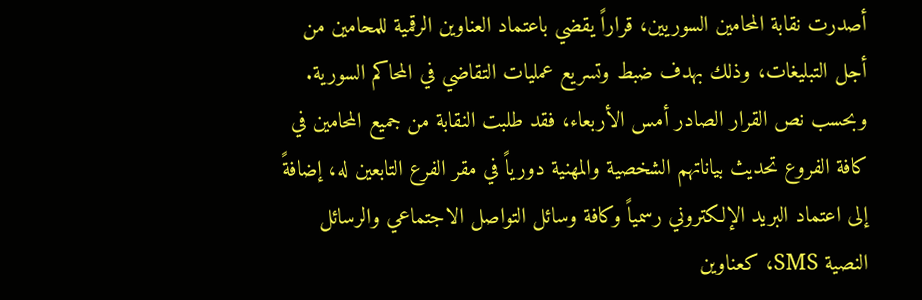أصدرت نقابة المحامين السوريين، قراراً يقضي باعتماد العناوين الرقمية للمحامين من أجل التبليغات، وذلك بهدف ضبط وتسريع عمليات التقاضي في المحاكم السورية.
وبحسب نص القرار الصادر أمس الأربعاء، فقد طلبت النقابة من جميع المحامين في كافة الفروع تحديث بياناتهم الشخصية والمهنية دورياً في مقر الفرع التابعين له، إضافةً إلى اعتماد البريد الإلكتروني رسمياً وكافة وسائل التواصل الاجتماعي والرسائل النصية SMS، كعناوين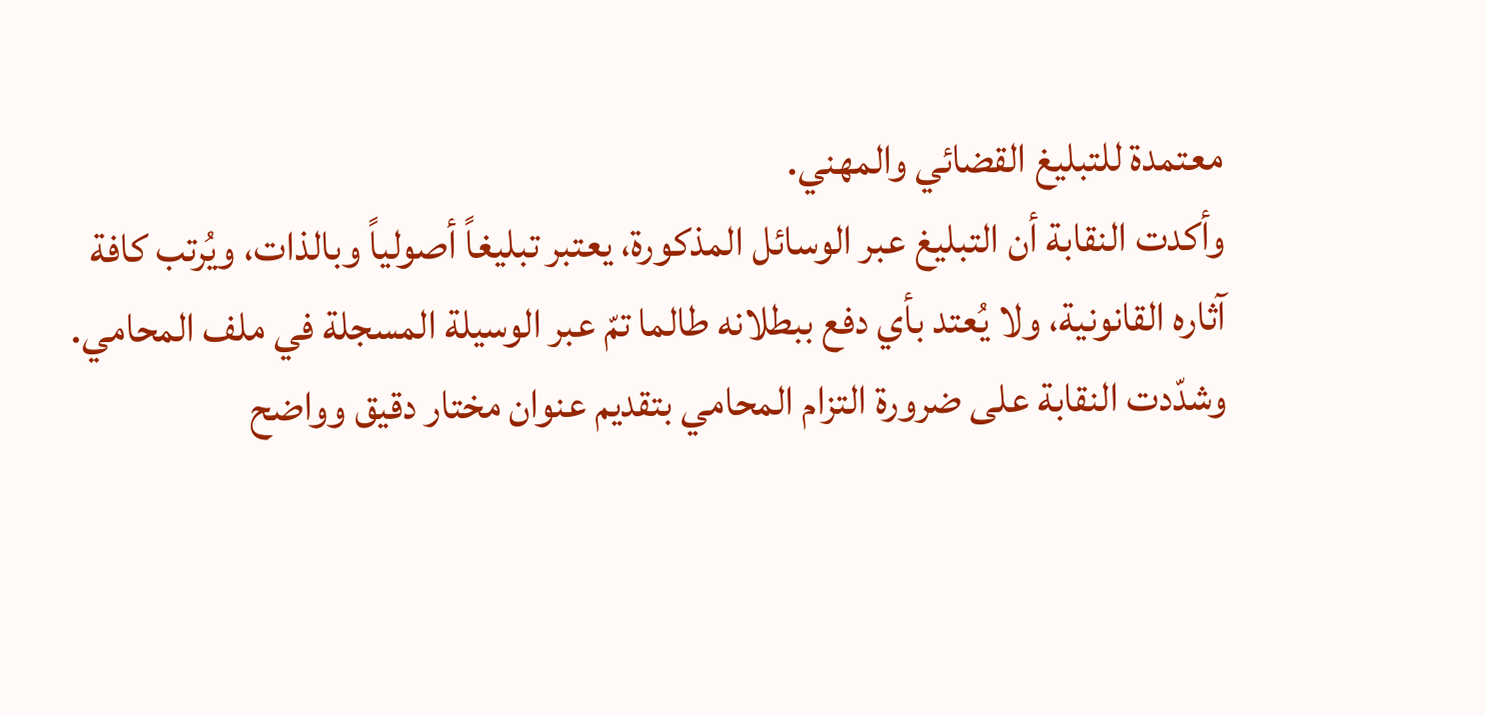معتمدة للتبليغ القضائي والمهني.
وأكدت النقابة أن التبليغ عبر الوسائل المذكورة، يعتبر تبليغاً أصولياً وبالذات، ويُرتب كافة آثاره القانونية، ولا يُعتد بأي دفع ببطلانه طالما تمّ عبر الوسيلة المسجلة في ملف المحامي.
وشدّدت النقابة على ضرورة التزام المحامي بتقديم عنوان مختار دقيق وواضح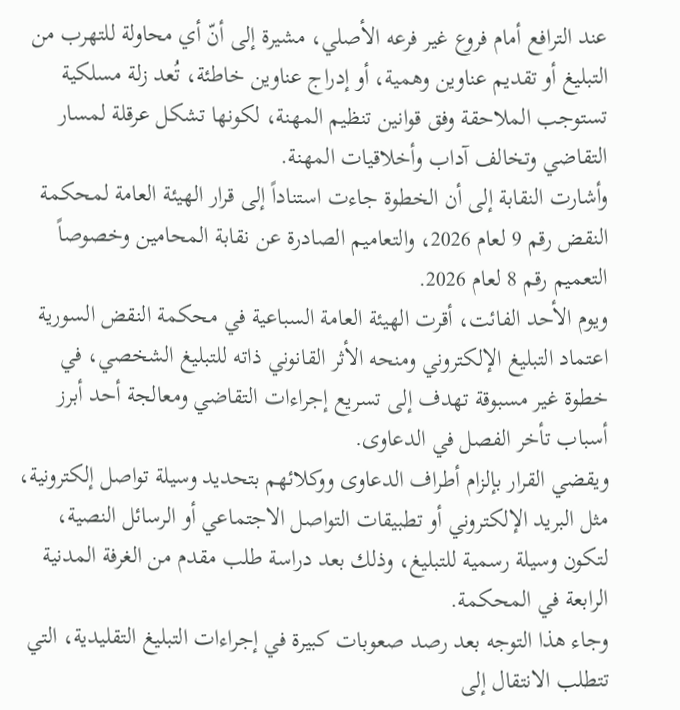عند الترافع أمام فروع غير فرعه الأصلي، مشيرة إلى أنّ أي محاولة للتهرب من التبليغ أو تقديم عناوين وهمية، أو إدراج عناوين خاطئة، تُعد زلة مسلكية تستوجب الملاحقة وفق قوانين تنظيم المهنة، لكونها تشكل عرقلة لمسار التقاضي وتخالف آداب وأخلاقيات المهنة.
وأشارت النقابة إلى أن الخطوة جاءت استناداً إلى قرار الهيئة العامة لمحكمة النقض رقم 9 لعام 2026، والتعاميم الصادرة عن نقابة المحامين وخصوصاً التعميم رقم 8 لعام 2026.
ويوم الأحد الفائت، أقرت الهيئة العامة السباعية في محكمة النقض السورية اعتماد التبليغ الإلكتروني ومنحه الأثر القانوني ذاته للتبليغ الشخصي، في خطوة غير مسبوقة تهدف إلى تسريع إجراءات التقاضي ومعالجة أحد أبرز أسباب تأخر الفصل في الدعاوى.
ويقضي القرار بإلزام أطراف الدعاوى ووكلائهم بتحديد وسيلة تواصل إلكترونية، مثل البريد الإلكتروني أو تطبيقات التواصل الاجتماعي أو الرسائل النصية، لتكون وسيلة رسمية للتبليغ، وذلك بعد دراسة طلب مقدم من الغرفة المدنية الرابعة في المحكمة.
وجاء هذا التوجه بعد رصد صعوبات كبيرة في إجراءات التبليغ التقليدية، التي تتطلب الانتقال إلى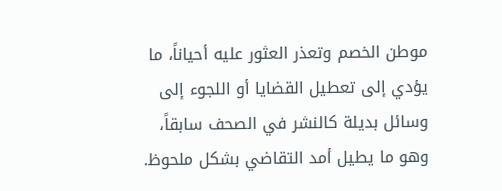موطن الخصم وتعذر العثور عليه أحياناً، ما يؤدي إلى تعطيل القضايا أو اللجوء إلى وسائل بديلة كالنشر في الصحف سابقاً، وهو ما يطيل أمد التقاضي بشكل ملحوظ.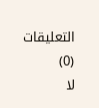التعليقات (0)
لا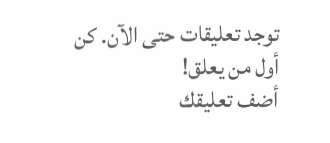توجد تعليقات حتى الآن. كن أول من يعلق!
أضف تعليقك